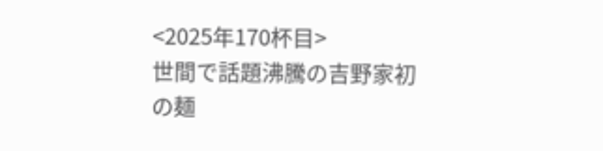<2025年170杯目>
世間で話題沸騰の吉野家初の麺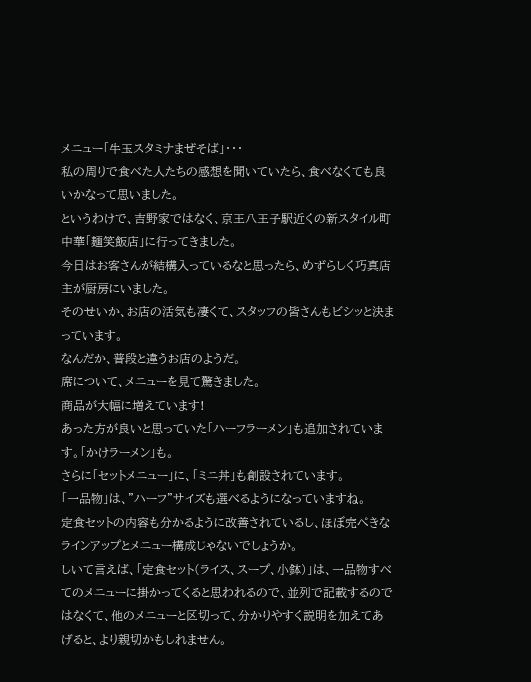メニュー「牛玉スタミナまぜそば」・・・
私の周りで食べた人たちの感想を聞いていたら、食べなくても良いかなって思いました。
というわけで、吉野家ではなく、京王八王子駅近くの新スタイル町中華「麺笑飯店」に行ってきました。
今日はお客さんが結構入っているなと思ったら、めずらしく巧真店主が厨房にいました。
そのせいか、お店の活気も凄くて、スタッフの皆さんもビシッと決まっています。
なんだか、普段と違うお店のようだ。
席について、メニューを見て驚きました。
商品が大幅に増えています!
あった方が良いと思っていた「ハーフラーメン」も追加されています。「かけラーメン」も。
さらに「セットメニュー」に、「ミニ丼」も創設されています。
「一品物」は、”ハーフ”サイズも選べるようになっていますね。
定食セットの内容も分かるように改善されているし、ほぼ完ぺきなラインアップとメニュー構成じゃないでしょうか。
しいて言えば、「定食セット(ライス、スープ、小鉢)」は、一品物すべてのメニューに掛かってくると思われるので、並列で記載するのではなくて、他のメニューと区切って、分かりやすく説明を加えてあげると、より親切かもしれません。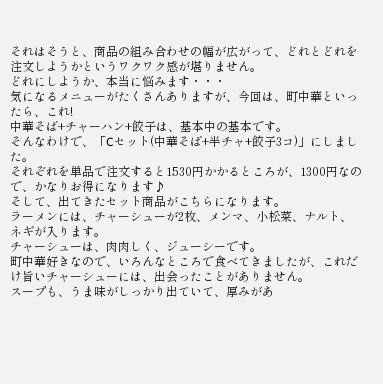それはそうと、商品の組み合わせの幅が広がって、どれとどれを注文しようかというワクワク感が堪りません。
どれにしようか、本当に悩みます・・・
気になるメニューがたくさんありますが、今回は、町中華といったら、これ!
中華そば+チャーハン+餃子は、基本中の基本です。
そんなわけで、「Cセット(中華そば+半チャ+餃子3コ)」にしました。
それぞれを単品で注文すると1530円かかるところが、1300円なので、かなりお得になります♪
そして、出てきたセット商品がこちらになります。
ラーメンには、チャーシューが2枚、メンマ、小松菜、ナルト、ネギが入ります。
チャーシューは、肉肉しく、ジューシーです。
町中華好きなので、いろんなところで食べてきましたが、これだけ旨いチャーシューには、出会ったことがありません。
スープも、うま味がしっかり出ていて、厚みがあ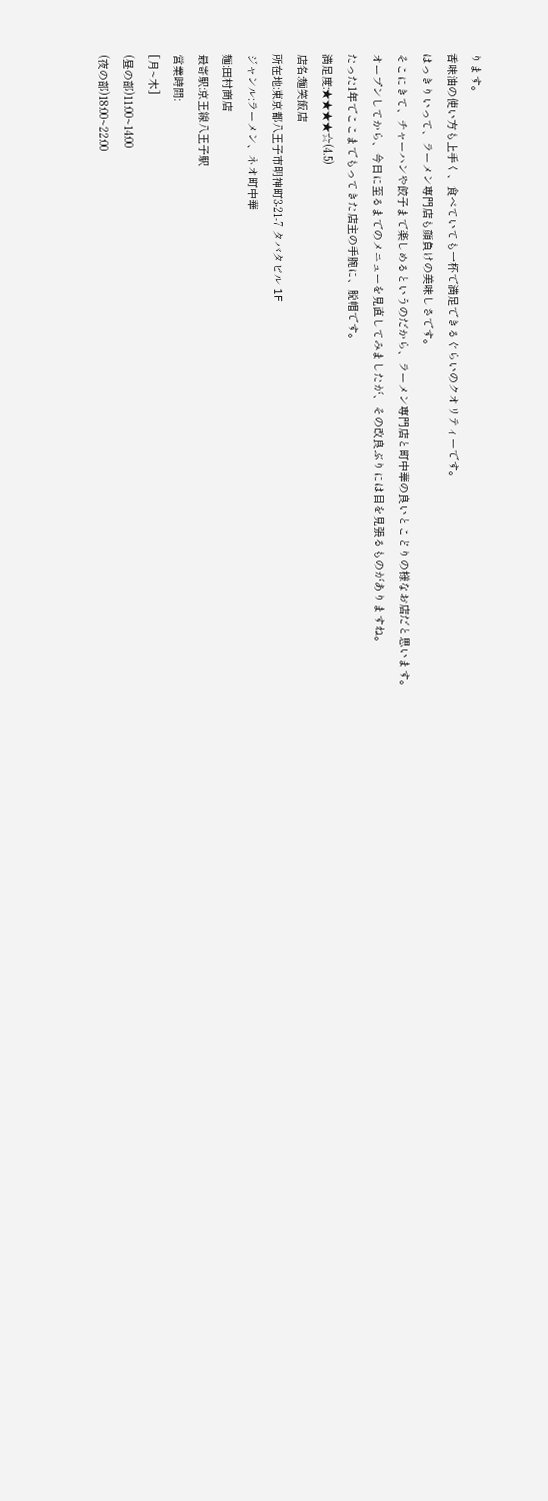ります。
香味油の使い方も上手く、食べていても一杯で満足できるぐらいのクオリティーです。
はっきりいって、ラーメン専門店も顔負けの美味しさです。
そこにきて、チャーハンや餃子まで楽しめるというのだから、ラーメン専門店と町中華の良いとこどりの様なお店だと思います。
オープンしてから、今日に至るまでのメニューを見直してみましたが、その改良ぶりには目を見張るものがありますね。
たった1年でここまでもってきた店主の手腕に、脱帽です。
満足度:★★★★☆(4.5)
店名:麺笑飯店
所在地:東京都八王子市明神町3-21-7 タバタビル 1F
ジャンル:ラーメン、ネオ町中華
麺:田村商店
最寄駅:京王線八王子駅
営業時間:
[月~木]
(昼の部)11:00~14:00
(夜の部)18:00~22:00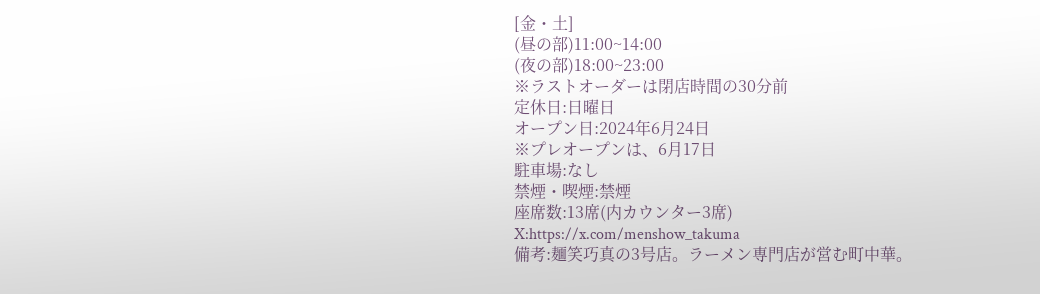[金・土]
(昼の部)11:00~14:00
(夜の部)18:00~23:00
※ラストオーダーは閉店時間の30分前
定休日:日曜日
オープン日:2024年6月24日
※プレオープンは、6月17日
駐車場:なし
禁煙・喫煙:禁煙
座席数:13席(内カウンター3席)
X:https://x.com/menshow_takuma
備考:麺笑巧真の3号店。ラーメン専門店が営む町中華。